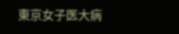東京女子医大病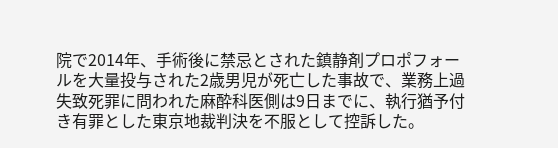院で2014年、手術後に禁忌とされた鎮静剤プロポフォールを大量投与された2歳男児が死亡した事故で、業務上過失致死罪に問われた麻酔科医側は9日までに、執行猶予付き有罪とした東京地裁判決を不服として控訴した。